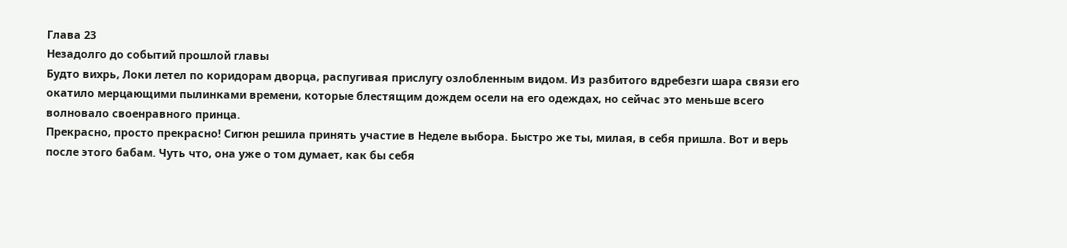Глава 23
Незадолго до событий прошлой главы
Будто вихрь, Локи летел по коридорам дворца, распугивая прислугу озлобленным видом. Из разбитого вдребезги шара связи его окатило мерцающими пылинками времени, которые блестящим дождем осели на его одеждах, но сейчас это меньше всего волновало своенравного принца.
Прекрасно, просто прекрасно! Сигюн решила принять участие в Неделе выбора. Быстро же ты, милая, в себя пришла. Вот и верь после этого бабам. Чуть что, она уже о том думает, как бы себя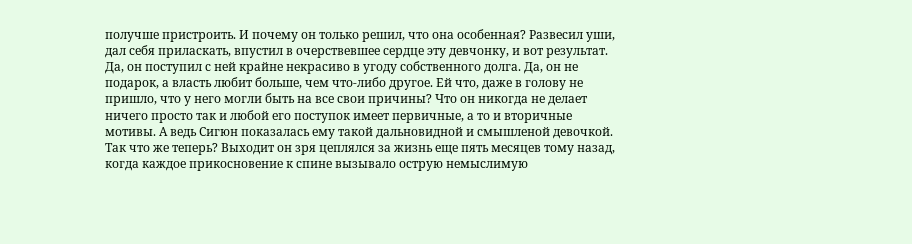получше пристроить. И почему он только решил, что она особенная? Развесил уши, дал себя приласкать, впустил в очерствевшее сердце эту девчонку, и вот результат.
Да, он поступил с ней крайне некрасиво в угоду собственного долга. Да, он не подарок, а власть любит больше, чем что-либо другое. Ей что, даже в голову не пришло, что у него могли быть на все свои причины? Что он никогда не делает ничего просто так и любой его поступок имеет первичные, а то и вторичные мотивы. А ведь Сигюн показалась ему такой дальновидной и смышленой девочкой.
Так что же теперь? Выходит он зря цеплялся за жизнь еще пять месяцев тому назад, когда каждое прикосновение к спине вызывало острую немыслимую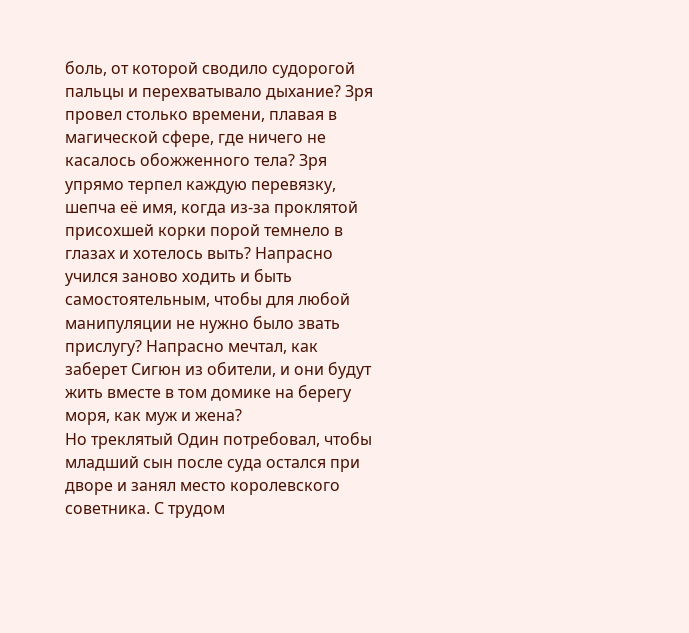боль, от которой сводило судорогой пальцы и перехватывало дыхание? Зря провел столько времени, плавая в магической сфере, где ничего не касалось обожженного тела? Зря упрямо терпел каждую перевязку, шепча её имя, когда из-за проклятой присохшей корки порой темнело в глазах и хотелось выть? Напрасно учился заново ходить и быть самостоятельным, чтобы для любой манипуляции не нужно было звать прислугу? Напрасно мечтал, как заберет Сигюн из обители, и они будут жить вместе в том домике на берегу моря, как муж и жена?
Но треклятый Один потребовал, чтобы младший сын после суда остался при дворе и занял место королевского советника. С трудом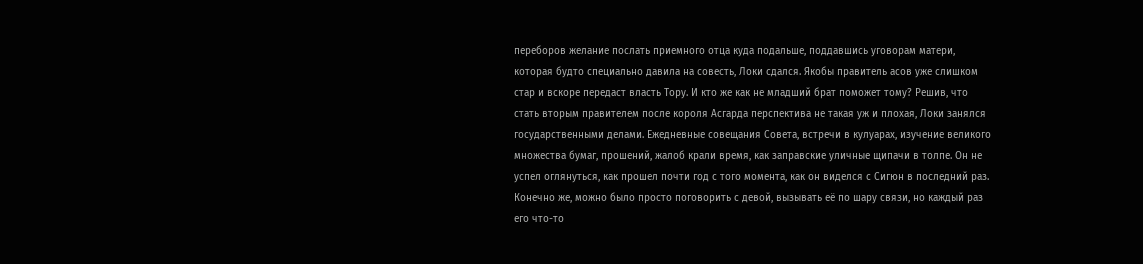переборов желание послать приемного отца куда подальше, поддавшись уговорам матери, которая будто специально давила на совесть, Локи сдался. Якобы правитель асов уже слишком стар и вскоре передаст власть Тору. И кто же как не младший брат поможет тому? Решив, что стать вторым правителем после короля Асгарда перспектива не такая уж и плохая, Локи занялся государственными делами. Ежедневные совещания Совета, встречи в кулуарах, изучение великого множества бумаг, прошений, жалоб крали время, как заправские уличные щипачи в толпе. Он не успел оглянуться, как прошел почти год с того момента, как он виделся с Сигюн в последний раз. Конечно же, можно было просто поговорить с девой, вызывать её по шару связи, но каждый раз его что-то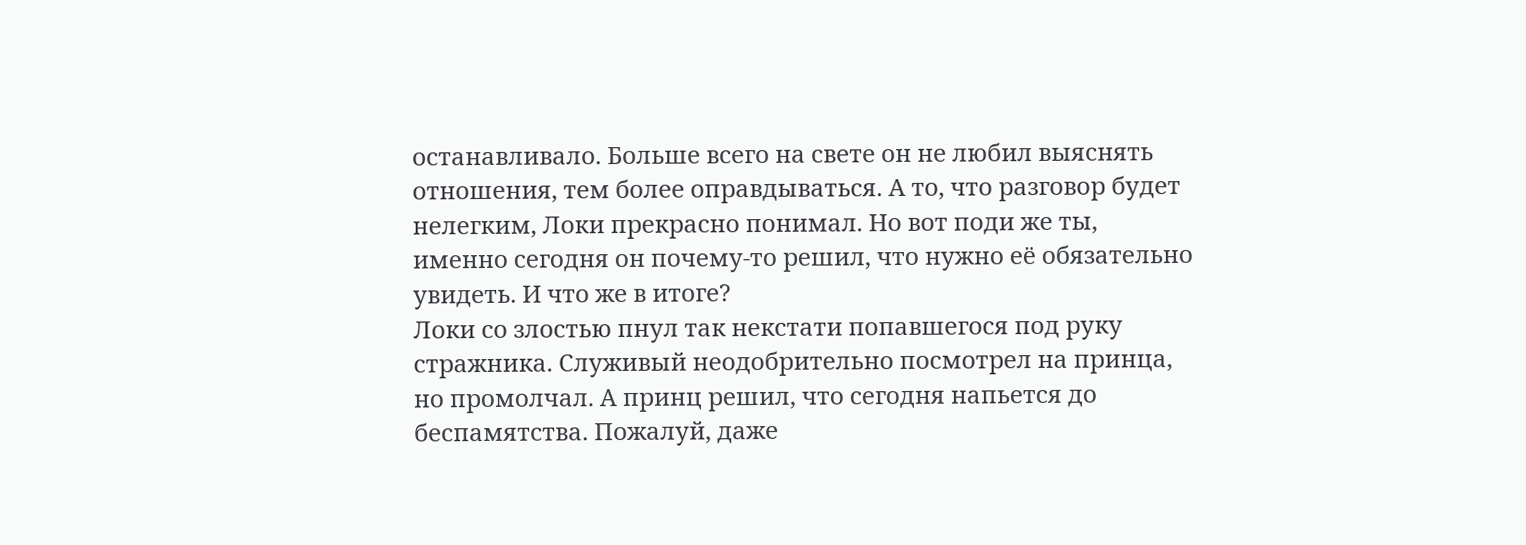останавливало. Больше всего на свете он не любил выяснять отношения, тем более оправдываться. А то, что разговор будет нелегким, Локи прекрасно понимал. Но вот поди же ты, именно сегодня он почему-то решил, что нужно её обязательно увидеть. И что же в итоге?
Локи со злостью пнул так некстати попавшегося под руку стражника. Служивый неодобрительно посмотрел на принца, но промолчал. А принц решил, что сегодня напьется до беспамятства. Пожалуй, даже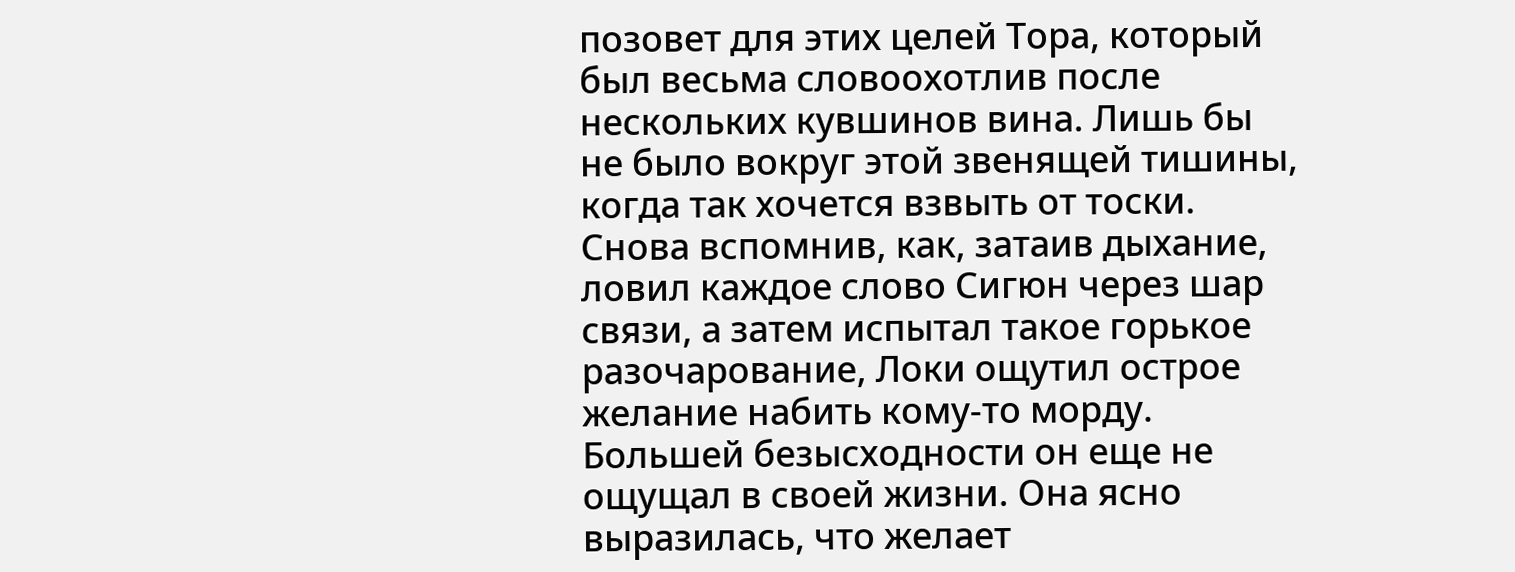позовет для этих целей Тора, который был весьма словоохотлив после нескольких кувшинов вина. Лишь бы не было вокруг этой звенящей тишины, когда так хочется взвыть от тоски. Снова вспомнив, как, затаив дыхание, ловил каждое слово Сигюн через шар связи, а затем испытал такое горькое разочарование, Локи ощутил острое желание набить кому-то морду. Большей безысходности он еще не ощущал в своей жизни. Она ясно выразилась, что желает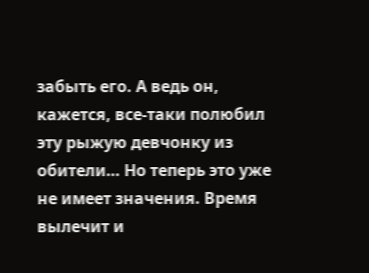забыть его. А ведь он, кажется, все-таки полюбил эту рыжую девчонку из обители… Но теперь это уже не имеет значения. Время вылечит и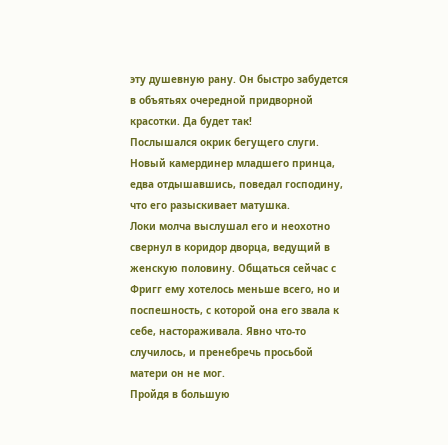эту душевную рану. Он быстро забудется в объятьях очередной придворной красотки. Да будет так!
Послышался окрик бегущего слуги. Новый камердинер младшего принца, едва отдышавшись, поведал господину, что его разыскивает матушка.
Локи молча выслушал его и неохотно свернул в коридор дворца, ведущий в женскую половину. Общаться сейчас с Фригг ему хотелось меньше всего, но и поспешность, с которой она его звала к себе, настораживала. Явно что-то случилось, и пренебречь просьбой матери он не мог.
Пройдя в большую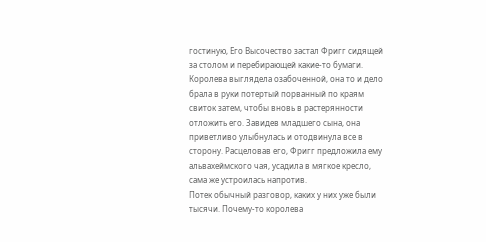гостиную, Его Высочество застал Фригг сидящей за столом и перебирающей какие-то бумаги. Королева выглядела озабоченной, она то и дело брала в руки потертый порванный по краям свиток затем, чтобы вновь в растерянности отложить его. Завидев младшего сына, она приветливо улыбнулась и отодвинула все в сторону. Расцеловав его, Фригг предложила ему альвахеймского чая, усадила в мягкое кресло, сама же устроилась напротив.
Потек обычный разговор, каких у них уже были тысячи. Почему-то королева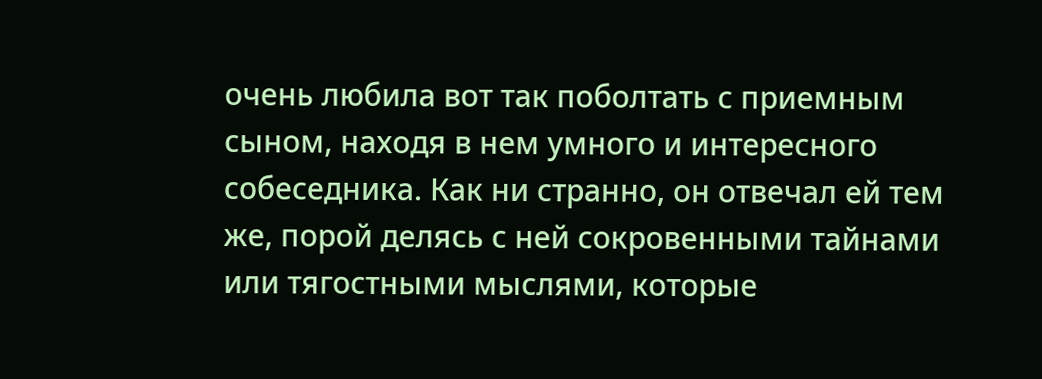очень любила вот так поболтать с приемным сыном, находя в нем умного и интересного собеседника. Как ни странно, он отвечал ей тем же, порой делясь с ней сокровенными тайнами или тягостными мыслями, которые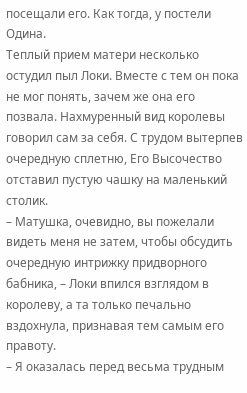посещали его. Как тогда, у постели Одина.
Теплый прием матери несколько остудил пыл Локи. Вместе с тем он пока не мог понять, зачем же она его позвала. Нахмуренный вид королевы говорил сам за себя. С трудом вытерпев очередную сплетню, Его Высочество отставил пустую чашку на маленький столик.
– Матушка, очевидно, вы пожелали видеть меня не затем, чтобы обсудить очередную интрижку придворного бабника, – Локи впился взглядом в королеву, а та только печально вздохнула, признавая тем самым его правоту.
– Я оказалась перед весьма трудным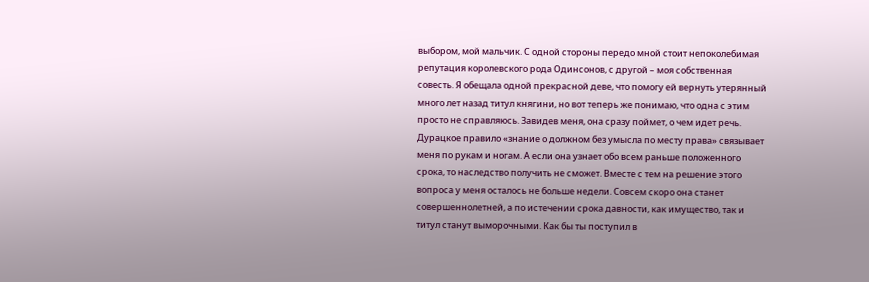выбором, мой мальчик. С одной стороны передо мной стоит непоколебимая репутация королевского рода Одинсонов, с другой – моя собственная совесть. Я обещала одной прекрасной деве, что помогу ей вернуть утерянный много лет назад титул княгини, но вот теперь же понимаю, что одна с этим просто не справляюсь. Завидев меня, она сразу поймет, о чем идет речь. Дурацкое правило «знание о должном без умысла по месту права» связывает меня по рукам и ногам. А если она узнает обо всем раньше положенного срока, то наследство получить не сможет. Вместе с тем на решение этого вопроса у меня осталось не больше недели. Совсем скоро она станет совершеннолетней, а по истечении срока давности, как имущество, так и титул станут выморочными. Как бы ты поступил в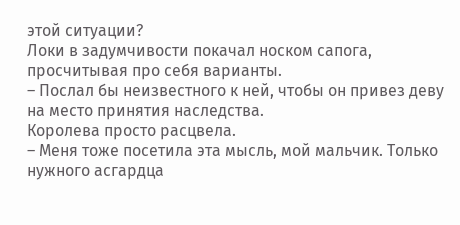этой ситуации?
Локи в задумчивости покачал носком сапога, просчитывая про себя варианты.
– Послал бы неизвестного к ней, чтобы он привез деву на место принятия наследства.
Королева просто расцвела.
– Меня тоже посетила эта мысль, мой мальчик. Только нужного асгардца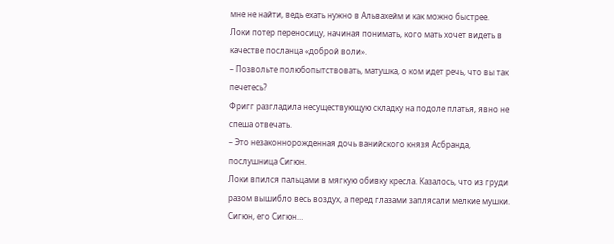мне не найти, ведь ехать нужно в Альвахейм и как можно быстрее.
Локи потер переносицу, начиная понимать, кого мать хочет видеть в качестве посланца «доброй воли».
– Позвольте полюбопытствовать, матушка, о ком идет речь, что вы так печетесь?
Фригг разгладила несуществующую складку на подоле платья, явно не спеша отвечать.
– Это незаконнорожденная дочь ванийского князя Асбранда, послушница Сигюн.
Локи впился пальцами в мягкую обивку кресла. Казалось, что из груди разом вышибло весь воздух, а перед глазами заплясали мелкие мушки.
Сигюн, его Сигюн…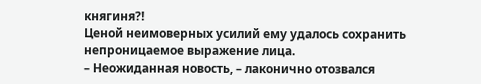княгиня?!
Ценой неимоверных усилий ему удалось сохранить непроницаемое выражение лица.
– Неожиданная новость, – лаконично отозвался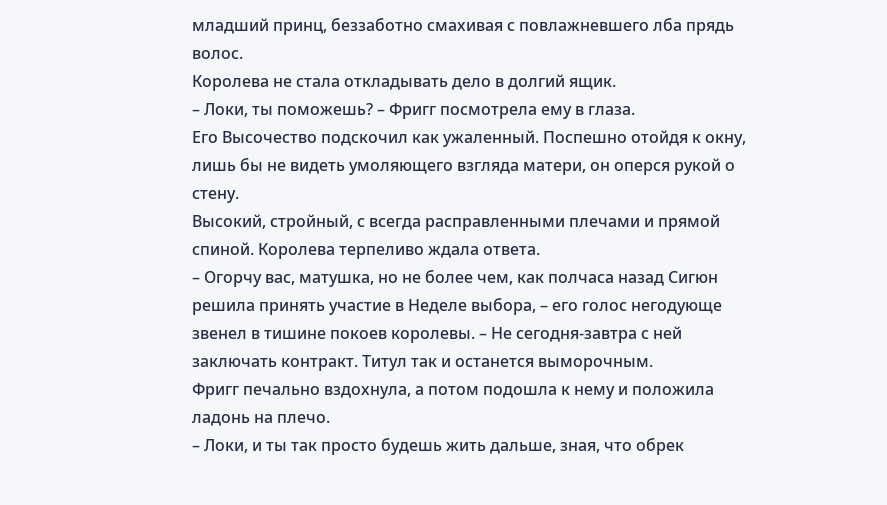младший принц, беззаботно смахивая с повлажневшего лба прядь волос.
Королева не стала откладывать дело в долгий ящик.
– Локи, ты поможешь? – Фригг посмотрела ему в глаза.
Его Высочество подскочил как ужаленный. Поспешно отойдя к окну, лишь бы не видеть умоляющего взгляда матери, он оперся рукой о стену.
Высокий, стройный, с всегда расправленными плечами и прямой спиной. Королева терпеливо ждала ответа.
– Огорчу вас, матушка, но не более чем, как полчаса назад Сигюн решила принять участие в Неделе выбора, – его голос негодующе звенел в тишине покоев королевы. – Не сегодня-завтра с ней заключать контракт. Титул так и останется выморочным.
Фригг печально вздохнула, а потом подошла к нему и положила ладонь на плечо.
– Локи, и ты так просто будешь жить дальше, зная, что обрек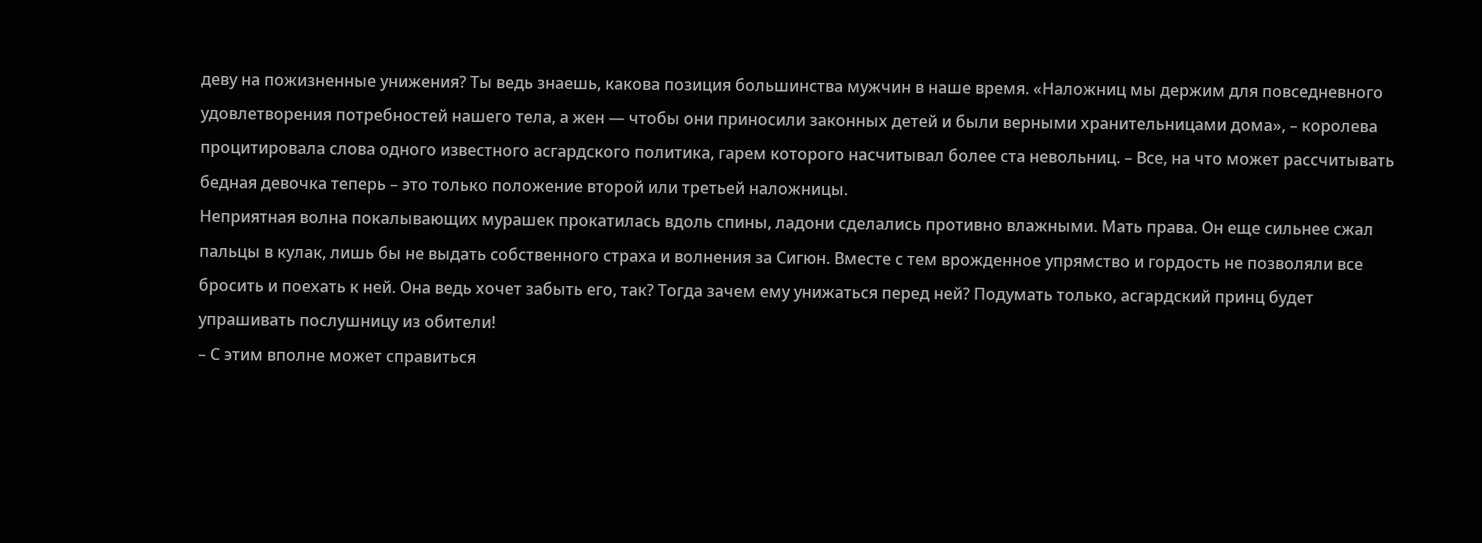деву на пожизненные унижения? Ты ведь знаешь, какова позиция большинства мужчин в наше время. «Наложниц мы держим для повседневного удовлетворения потребностей нашего тела, а жен — чтобы они приносили законных детей и были верными хранительницами дома», – королева процитировала слова одного известного асгардского политика, гарем которого насчитывал более ста невольниц. – Все, на что может рассчитывать бедная девочка теперь – это только положение второй или третьей наложницы.
Неприятная волна покалывающих мурашек прокатилась вдоль спины, ладони сделались противно влажными. Мать права. Он еще сильнее сжал пальцы в кулак, лишь бы не выдать собственного страха и волнения за Сигюн. Вместе с тем врожденное упрямство и гордость не позволяли все бросить и поехать к ней. Она ведь хочет забыть его, так? Тогда зачем ему унижаться перед ней? Подумать только, асгардский принц будет упрашивать послушницу из обители!
– С этим вполне может справиться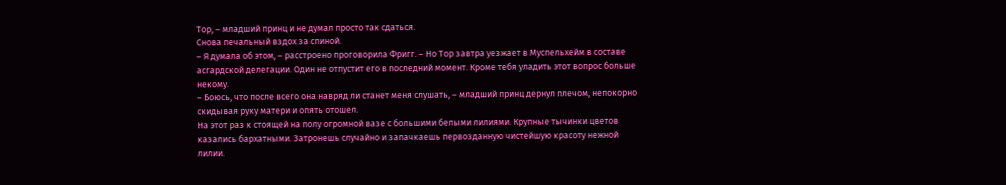Тор, – младший принц и не думал просто так сдаться.
Снова печальный вздох за спиной.
– Я думала об этом, – расстроено проговорила Фригг. – Но Тор завтра уезжает в Муспельхейм в составе асгардской делегации. Один не отпустит его в последний момент. Кроме тебя уладить этот вопрос больше некому.
– Боюсь, что после всего она навряд ли станет меня слушать, – младший принц дернул плечом, непокорно скидывая руку матери и опять отошел.
На этот раз к стоящей на полу огромной вазе с большими белыми лилиями. Крупные тычинки цветов казались бархатными. Затронешь случайно и запачкаешь первозданную чистейшую красоту нежной лилии.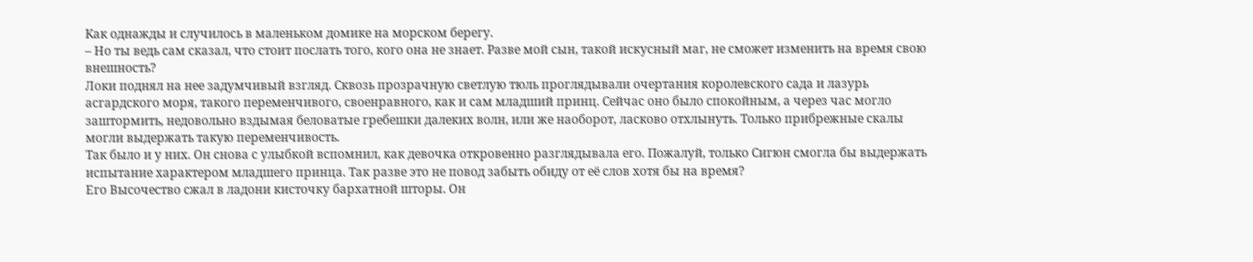Как однажды и случилось в маленьком домике на морском берегу.
– Но ты ведь сам сказал, что стоит послать того, кого она не знает. Разве мой сын, такой искусный маг, не сможет изменить на время свою внешность?
Локи поднял на нее задумчивый взгляд. Сквозь прозрачную светлую тюль проглядывали очертания королевского сада и лазурь асгардского моря, такого переменчивого, своенравного, как и сам младший принц. Сейчас оно было спокойным, а через час могло заштормить, недовольно вздымая беловатые гребешки далеких волн, или же наоборот, ласково отхлынуть. Только прибрежные скалы могли выдержать такую переменчивость.
Так было и у них. Он снова с улыбкой вспомнил, как девочка откровенно разглядывала его. Пожалуй, только Сигюн смогла бы выдержать испытание характером младшего принца. Так разве это не повод забыть обиду от её слов хотя бы на время?
Его Высочество сжал в ладони кисточку бархатной шторы. Он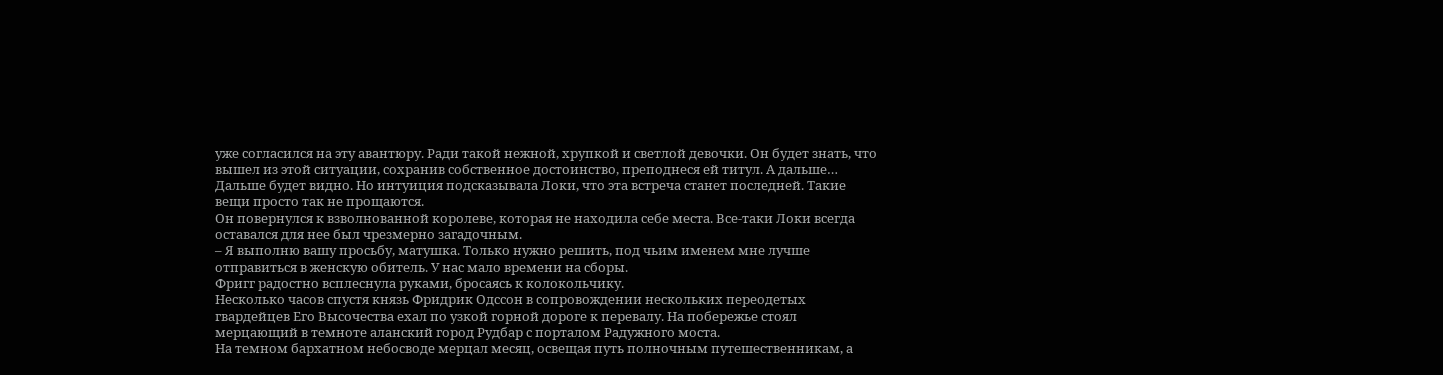уже согласился на эту авантюру. Ради такой нежной, хрупкой и светлой девочки. Он будет знать, что вышел из этой ситуации, сохранив собственное достоинство, преподнеся ей титул. А дальше… Дальше будет видно. Но интуиция подсказывала Локи, что эта встреча станет последней. Такие вещи просто так не прощаются.
Он повернулся к взволнованной королеве, которая не находила себе места. Все-таки Локи всегда оставался для нее был чрезмерно загадочным.
– Я выполню вашу просьбу, матушка. Только нужно решить, под чьим именем мне лучше отправиться в женскую обитель. У нас мало времени на сборы.
Фригг радостно всплеснула руками, бросаясь к колокольчику.
Несколько часов спустя князь Фридрик Одссон в сопровождении нескольких переодетых гвардейцев Его Высочества ехал по узкой горной дороге к перевалу. На побережье стоял мерцающий в темноте аланский город Рудбар с порталом Радужного моста.
На темном бархатном небосводе мерцал месяц, освещая путь полночным путешественникам, а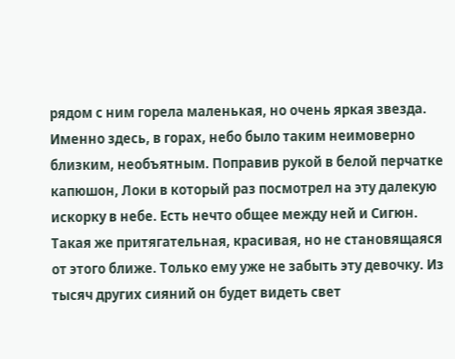рядом с ним горела маленькая, но очень яркая звезда. Именно здесь, в горах, небо было таким неимоверно близким, необъятным. Поправив рукой в белой перчатке капюшон, Локи в который раз посмотрел на эту далекую искорку в небе. Есть нечто общее между ней и Сигюн. Такая же притягательная, красивая, но не становящаяся от этого ближе. Только ему уже не забыть эту девочку. Из тысяч других сияний он будет видеть свет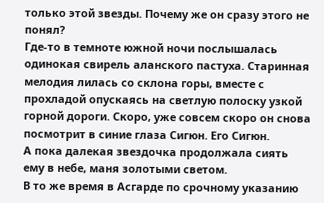только этой звезды. Почему же он сразу этого не понял?
Где-то в темноте южной ночи послышалась одинокая свирель аланского пастуха. Старинная мелодия лилась со склона горы, вместе с прохладой опускаясь на светлую полоску узкой горной дороги. Скоро, уже совсем скоро он снова посмотрит в синие глаза Сигюн. Его Сигюн.
А пока далекая звездочка продолжала сиять ему в небе, маня золотыми светом.
В то же время в Асгарде по срочному указанию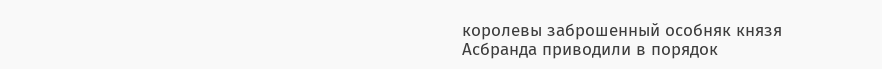королевы заброшенный особняк князя Асбранда приводили в порядок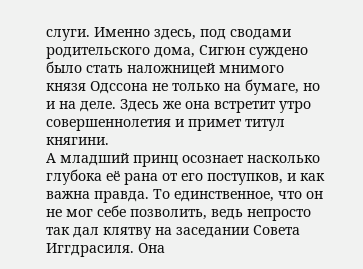слуги. Именно здесь, под сводами родительского дома, Сигюн суждено было стать наложницей мнимого князя Одссона не только на бумаге, но и на деле. Здесь же она встретит утро совершеннолетия и примет титул княгини.
А младший принц осознает насколько глубока её рана от его поступков, и как важна правда. То единственное, что он не мог себе позволить, ведь непросто так дал клятву на заседании Совета Иггдрасиля. Она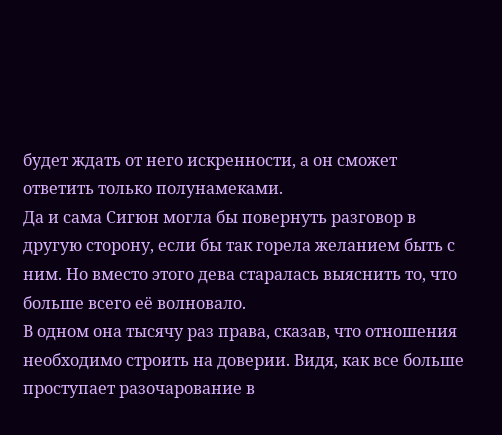будет ждать от него искренности, а он сможет ответить только полунамеками.
Да и сама Сигюн могла бы повернуть разговор в другую сторону, если бы так горела желанием быть с ним. Но вместо этого дева старалась выяснить то, что больше всего её волновало.
В одном она тысячу раз права, сказав, что отношения необходимо строить на доверии. Видя, как все больше проступает разочарование в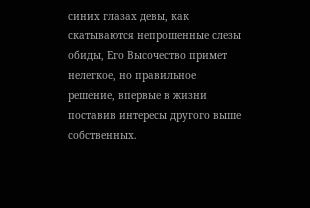синих глазах девы, как скатываются непрошенные слезы обиды, Его Высочество примет нелегкое, но правильное решение, впервые в жизни поставив интересы другого выше собственных.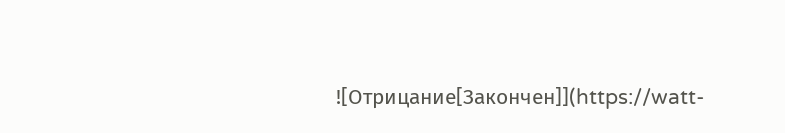![Отрицание[Закончен]](https://watt-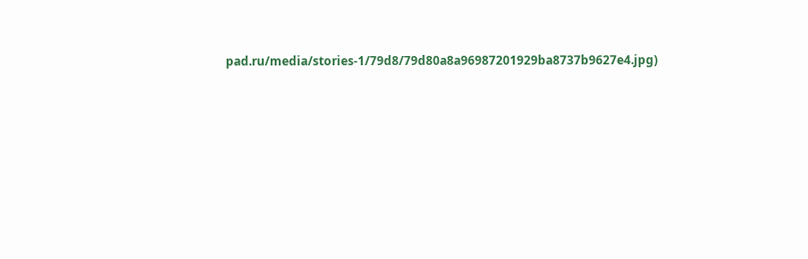pad.ru/media/stories-1/79d8/79d80a8a96987201929ba8737b9627e4.jpg)